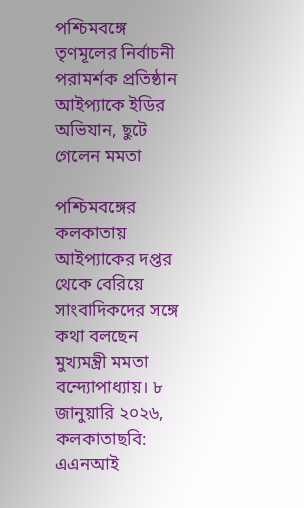পশ্চিমবঙ্গে তৃণমূলের নির্বাচনী পরামর্শক প্রতিষ্ঠান আইপ্যাকে ইডির অভিযান, ছুটে গেলেন মমতা

পশ্চিমবঙ্গের কলকাতায় আইপ্যাকের দপ্তর থেকে বেরিয়ে সাংবাদিকদের সঙ্গে কথা বলছেন মুখ্যমন্ত্রী মমতা বন্দ্যোপাধ্যায়। ৮ জানুয়ারি ২০২৬, কলকাতাছবি: এএনআই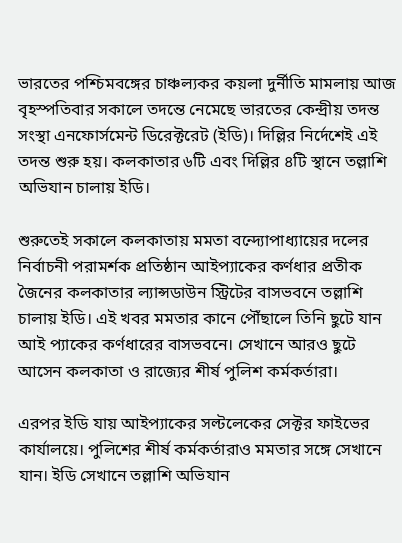ভারতের পশ্চিমবঙ্গের চাঞ্চল্যকর কয়লা দুর্নীতি মামলায় আজ বৃহস্পতিবার সকালে তদন্তে নেমেছে ভারতের কেন্দ্রীয় তদন্ত সংস্থা এনফোর্সমেন্ট ডিরেক্টরেট (ইডি)। দিল্লির নির্দেশেই এই তদন্ত শুরু হয়। কলকাতার ৬টি এবং দিল্লির ৪টি স্থানে তল্লাশি অভিযান চালায় ইডি।

শুরুতেই সকালে কলকাতায় মমতা বন্দ্যোপাধ্যায়ের দলের নির্বাচনী পরামর্শক প্রতিষ্ঠান আইপ্যাকের কর্ণধার প্রতীক জৈনের কলকাতার ল্যান্সডাউন স্ট্রিটের বাসভবনে তল্লাশি চালায় ইডি। এই খবর মমতার কানে পৌঁছালে তিনি ছুটে যান আই প্যাকের কর্ণধারের বাসভবনে। সেখানে আরও ছুটে আসেন কলকাতা ও রাজ্যের শীর্ষ পুলিশ কর্মকর্তারা।

এরপর ইডি যায় আইপ্যাকের সল্টলেকের সেক্টর ফাইভের কার্যালয়ে। পুলিশের শীর্ষ কর্মকর্তারাও মমতার সঙ্গে সেখানে যান। ইডি সেখানে তল্লাশি অভিযান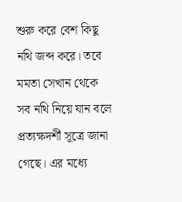শুরু করে বেশ কিছু নথি জব্দ করে। তবে মমতা সেখান থেকে সব নথি নিয়ে যান বলে প্রত্যক্ষদর্শী সূত্রে জানা গেছে। এর মধ্যে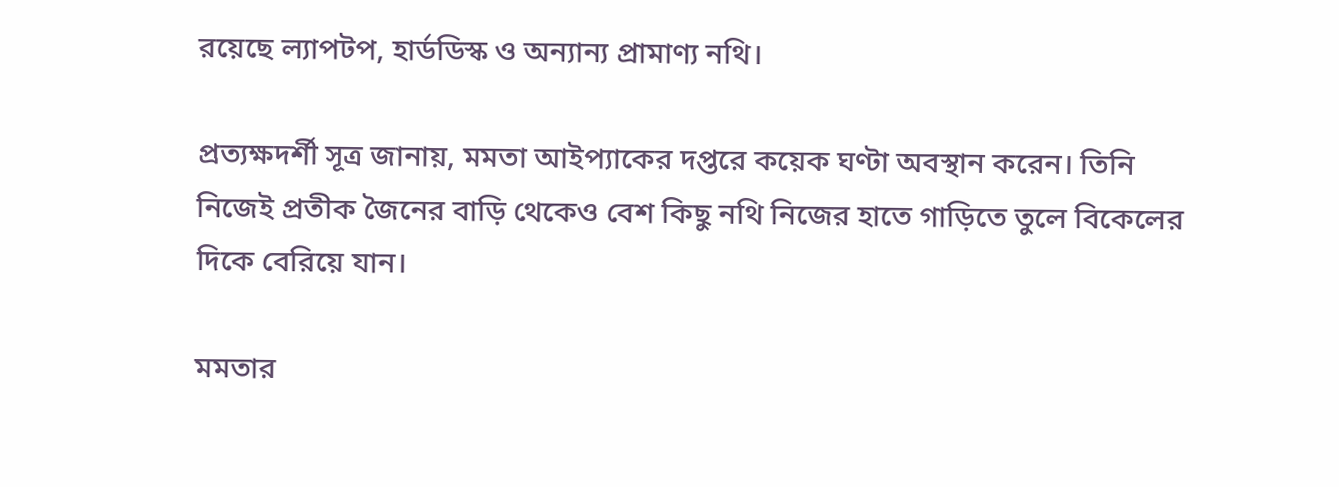রয়েছে ল্যাপটপ, হার্ডডিস্ক ও অন্যান্য প্রামাণ্য নথি।

প্রত্যক্ষদর্শী সূত্র জানায়, মমতা আইপ্যাকের দপ্তরে কয়েক ঘণ্টা অবস্থান করেন। তিনি নিজেই প্রতীক জৈনের বাড়ি থেকেও বেশ কিছু নথি নিজের হাতে গাড়িতে তুলে বিকেলের দিকে বেরিয়ে যান।

মমতার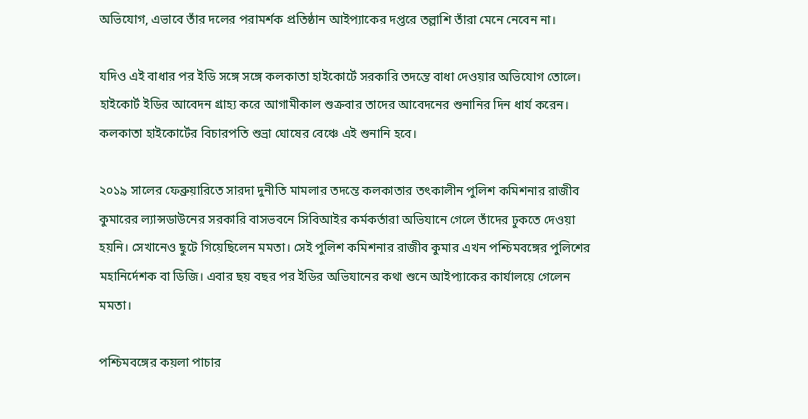অভিযোগ, এভাবে তাঁর দলের পরামর্শক প্রতিষ্ঠান আইপ্যাকের দপ্তরে তল্লাশি তাঁরা মেনে নেবেন না।

যদিও এই বাধার পর ইডি সঙ্গে সঙ্গে কলকাতা হাইকোর্টে সরকারি তদন্তে বাধা দেওয়ার অভিযোগ তোলে। হাইকোর্ট ইডির আবেদন গ্রাহ্য করে আগামীকাল শুক্রবার তাদের আবেদনের শুনানির দিন ধার্য করেন। কলকাতা হাইকোর্টের বিচারপতি শুভ্রা ঘোষের বেঞ্চে এই শুনানি হবে।

২০১৯ সালের ফেব্রুয়ারিতে সারদা দুনীতি মামলার তদন্তে কলকাতার তৎকালীন পুলিশ কমিশনার রাজীব কুমারের ল্যান্সডাউনের সরকারি বাসভবনে সিবিআইর কর্মকর্তারা অভিযানে গেলে তাঁদের ঢুকতে দেওয়া হয়নি। সেখানেও ছুটে গিয়েছিলেন মমতা। সেই পুলিশ কমিশনার রাজীব কুমার এখন পশ্চিমবঙ্গের পুলিশের মহানির্দেশক বা ডিজি। এবার ছয় বছর পর ইডির অভিযানের কথা শুনে আইপ্যাকের কার্যালয়ে গেলেন মমতা।

পশ্চিমবঙ্গের কয়লা পাচার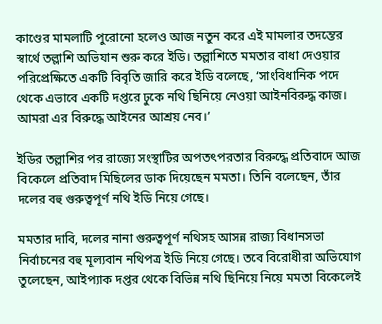কাণ্ডের মামলাটি পুরোনো হলেও আজ নতুন করে এই মামলার তদন্তের স্বার্থে তল্লাশি অভিযান শুরু করে ইডি। তল্লাশিতে মমতার বাধা দেওয়ার পরিপ্রেক্ষিতে একটি বিবৃতি জারি করে ইডি বলেছে, ‘সাংবিধানিক পদে থেকে এভাবে একটি দপ্তরে ঢুকে নথি ছিনিয়ে নেওয়া আইনবিরুদ্ধ কাজ। আমরা এর বিরুদ্ধে আইনের আশ্রয় নেব।’

ইডির তল্লাশির পর রাজ্যে সংস্থাটির অপতৎপরতার বিরুদ্ধে প্রতিবাদে আজ বিকেলে প্রতিবাদ মিছিলের ডাক দিয়েছেন মমতা। তিনি বলেছেন, তাঁর দলের বহু গুরুত্বপূর্ণ নথি ইডি নিয়ে গেছে।

মমতার দাবি, দলের নানা গুরুত্বপূর্ণ নথিসহ আসন্ন রাজ্য বিধানসভা নির্বাচনের বহু মূল্যবান নথিপত্র ইডি নিয়ে গেছে। তবে বিরোধীরা অভিযোগ তুলেছেন, আইপ্যাক দপ্তর থেকে বিভিন্ন নথি ছিনিয়ে নিয়ে মমতা বিকেলেই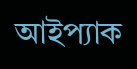আইপ্যাক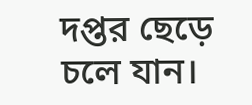দপ্তর ছেড়ে চলে যান।